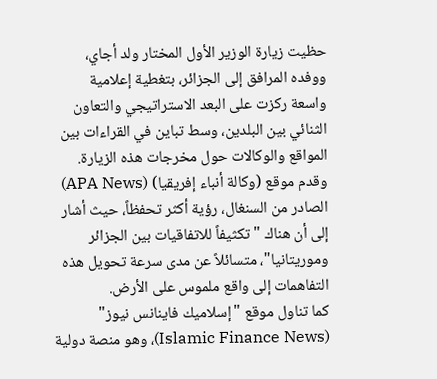حظيت زيارة الوزير الأول المختار ولد أجاي، ووفده المرافق إلى الجزائر، بتغطية إعلامية واسعة ركزت على البعد الاستراتيجي والتعاون الثنائي بين البلدين، وسط تباين في القراءات بين المواقع والوكالات حول مخرجات هذه الزيارة.
وقدم موقع (وكالة أنباء إفريقيا) (APA News) الصادر من السنغال، رؤية أكثر تحفظاً، حيث أشار إلى أن هناك "تكثيفاً للاتفاقيات بين الجزائر وموريتانيا"، متسائلاً عن مدى سرعة تحويل هذه التفاهمات إلى واقع ملموس على الأرض.
كما تناول موقع "إسلاميك فاينانس نيوز" (Islamic Finance News)، وهو منصة دولية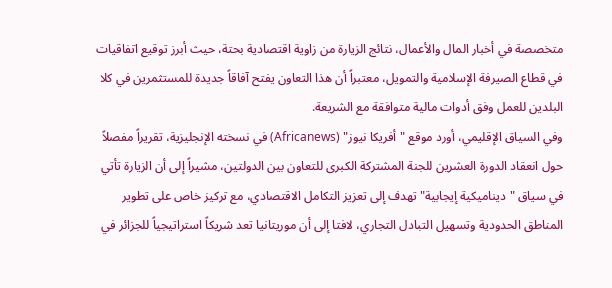متخصصة في أخبار المال والأعمال، نتائج الزيارة من زاوية اقتصادية بحتة، حيث أبرز توقيع اتفاقيات في قطاع الصيرفة الإسلامية والتمويل، معتبراً أن هذا التعاون يفتح آفاقاً جديدة للمستثمرين في كلا البلدين للعمل وفق أدوات مالية متوافقة مع الشريعة.
وفي السياق الإقليمي، أورد موقع "أفريكا نيوز" (Africanews) في نسخته الإنجليزية، تقريراً مفصلاً حول انعقاد الدورة العشرين للجنة المشتركة الكبرى للتعاون بين الدولتين، مشيراً إلى أن الزيارة تأتي في سياق "ديناميكية إيجابية" تهدف إلى تعزيز التكامل الاقتصادي، مع تركيز خاص على تطوير المناطق الحدودية وتسهيل التبادل التجاري، لافتا إلى أن موريتانيا تعد شريكاً استراتيجياً للجزائر في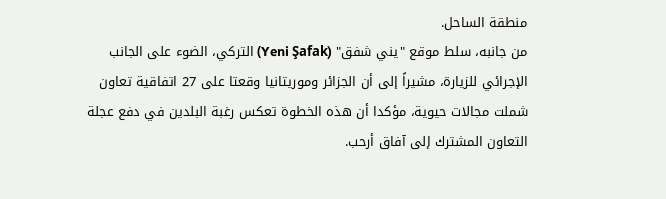منطقة الساحل.
من جانبه، سلط موقع "يني شفق" (Yeni Şafak) التركي، الضوء على الجانب الإجرائي للزيارة، مشيراً إلى أن الجزائر وموريتانيا وقعتا على 27 اتفاقية تعاون شملت مجالات حيوية، مؤكدا أن هذه الخطوة تعكس رغبة البلدين في دفع عجلة التعاون المشترك إلى آفاق أرحب.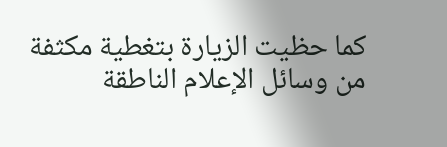كما حظيت الزيارة بتغطية مكثفة من وسائل الإعلام الناطقة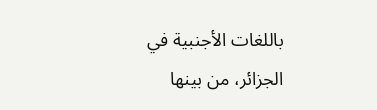باللغات الأجنبية في الجزائر، من بينها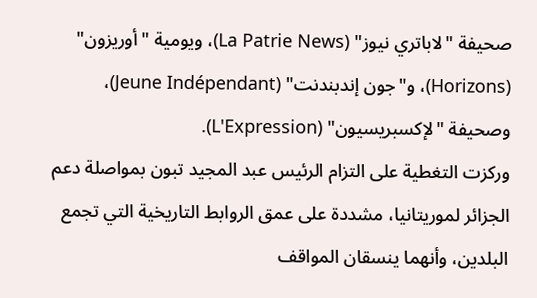صحيفة "لاباتري نيوز" (La Patrie News)، ويومية "أوريزون" (Horizons)، و"جون إندبندنت" (Jeune Indépendant)، وصحيفة "لإكسبريسيون" (L'Expression).
وركزت التغطية على التزام الرئيس عبد المجيد تبون بمواصلة دعم الجزائر لموريتانيا، مشددة على عمق الروابط التاريخية التي تجمع البلدين، وأنهما ينسقان المواقف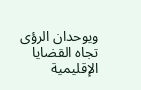ويوحدان الرؤى تجاه القضايا الإقليمية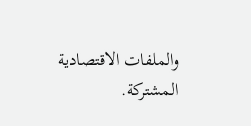والملفات الاقتصادية المشتركة.